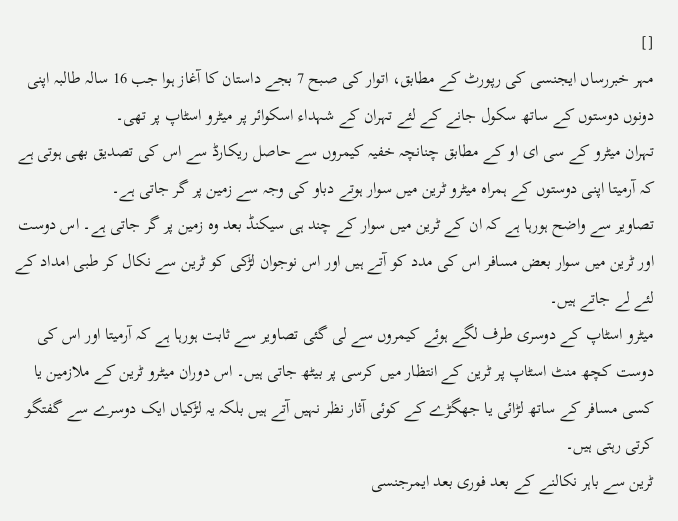[]
مہر خبررساں ایجنسی کی رپورٹ کے مطابق، اتوار کی صبح 7 بجے داستان کا آغاز ہوا جب 16 سالہ طالبہ اپنی دونوں دوستوں کے ساتھ سکول جانے کے لئے تہران کے شہداء اسکوائر پر میٹرو اسٹاپ پر تھی۔
تہران میٹرو کے سی ای او کے مطابق چنانچہ خفیہ کیمروں سے حاصل ریکارڈ سے اس کی تصدیق بھی ہوتی ہے کہ آرمیتا اپنی دوستوں کے ہمراہ میٹرو ٹرین میں سوار ہوتے دباو کی وجہ سے زمین پر گر جاتی ہے۔
تصاویر سے واضح ہورہا ہے کہ ان کے ٹرین میں سوار کے چند ہی سیکنڈ بعد وہ زمین پر گر جاتی ہے۔ اس دوست اور ٹرین میں سوار بعض مسافر اس کی مدد کو آتے ہیں اور اس نوجوان لڑکی کو ٹرین سے نکال کر طبی امداد کے لئے لے جاتے ہیں۔
میٹرو اسٹاپ کے دوسری طرف لگے ہوئے کیمروں سے لی گئی تصاویر سے ثابت ہورہا ہے کہ آرمیتا اور اس کی دوست کچھ منٹ اسٹاپ پر ٹرین کے انتظار میں کرسی پر بیٹھ جاتی ہیں۔ اس دوران میٹرو ٹرین کے ملازمین یا کسی مسافر کے ساتھ لڑائی یا جھگڑے کے کوئی آثار نظر نہیں آتے ہیں بلکہ یہ لڑکیاں ایک دوسرے سے گفتگو کرتی رہتی ہیں۔
ٹرین سے باہر نکالنے کے بعد فوری بعد ایمرجنسی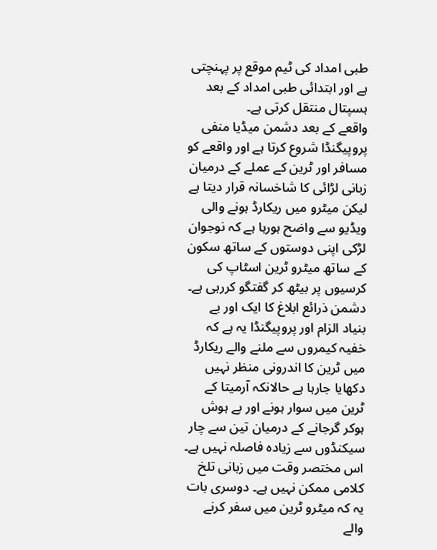طبی امداد کی ٹیم موقع پر پہنچتی ہے اور ابتدائی طبی امداد کے بعد ہسپتال منتقل کرتی ہے۔
واقعے کے بعد دشمن میڈیا منفی پروپیگنڈا شروع کرتا ہے اور واقعے کو مسافر اور ٹرین کے عملے کے درمیان زبانی لڑائی کا شاخسانہ قرار دیتا ہے لیکن میٹرو میں ریکارڈ ہونے والی ویڈیو سے واضح ہورہا ہے کہ نوجوان لڑکی اپنی دوستوں کے ساتھ سکون کے ساتھ میٹرو ٹرین اسٹاپ کی کرسیوں پر بیٹھ کر گفتگو کررہی ہے۔
دشمن ذرائع ابلاغ کا ایک اور بے بنیاد الزام اور پروپیگنڈا یہ ہے کہ خفیہ کیمروں سے ملنے والے ریکارڈ میں ٹرین کا اندرونی منظر نہیں دکھایا جارہا ہے حالانکہ آرمیتا کے ٹرین میں سوار ہونے اور بے ہوش ہوکر گرجانے کے درمیان تین سے چار سیکنڈوں سے زیادہ فاصلہ نہیں ہے۔
اس مختصر وقت میں زبانی تلخ کلامی ممکن نہیں ہے۔ دوسری بات یہ کہ میٹرو ٹرین میں سفر کرنے والے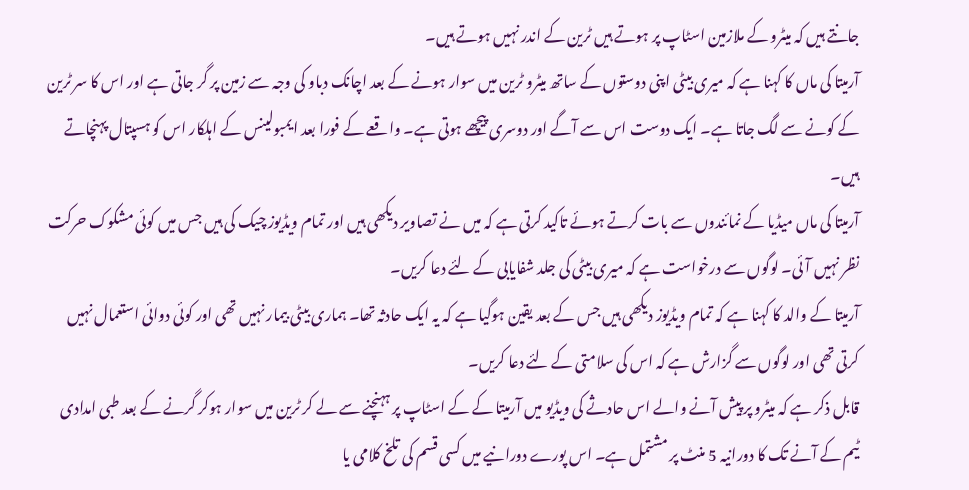جانتے ہیں کہ میٹرو کے ملازمین اسٹاپ پر ہوتے ہیں ٹرین کے اندر نہیں ہوتے ہیں۔
آرمیتا کی ماں کا کہنا ہے کہ میری بیٹی اپنی دوستوں کے ساتھ میٹرو ٹرین میں سوار ہونے کے بعد اچانک دباو کی وجہ سے زمین پر گر جاتی ہے اور اس کا سر ٹرین کے کونے سے لگ جاتا ہے۔ ایک دوست اس سے آگے اور دوسری پیچھے ہوتی ہے۔ واقعے کے فورا بعد ایمبولینس کے اہلکار اس کو ہسپتال پہنچاتے ہیں۔
آرمیتا کی ماں میڈیا کے نمائندوں سے بات کرتے ہوئے تاکید کرتی ہے کہ میں نے تصاویر دیکھی ہیں اور تمام ویڈیوز چیک کی ہیں جس میں کوئی مشکوک حرکت نظر نہیں آئی۔ لوگوں سے درخواست ہے کہ میری بیٹی کی جلد شفایابی کے لئے دعا کریں۔
آرمیتا کے والد کا کہنا ہے کہ تمام ویڈیوز دیکھی ہیں جس کے بعد یقین ہوگیا ہے کہ یہ ایک حادثہ تھا۔ ہماری بیٹی بیمار نہیں تھی اور کوئی دوائی استعمال نہیں کرتی تھی اور لوگوں سے گزارش ہے کہ اس کی سلامتی کے لئے دعا کریں۔
قابل ذکر ہے کہ میٹرو پر پیش آنے والے اس حادثے کی ویڈیو میں آرمیتا کے کے اسٹاپ پر ہہنچنے سے لے کر ٹرین میں سوار ہوکر گرنے کے بعد طبی امدادی ٹیم کے آنے تک کا دورانیہ 5 منٹ پر مشتمل ہے۔ اس پورے دورانیے میں کسی قسم کی تلخ کلامی یا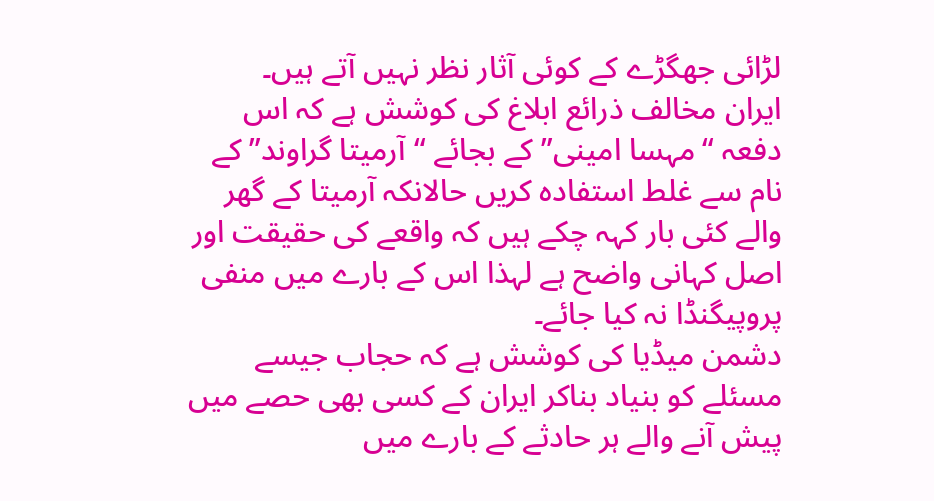لڑائی جھگڑے کے کوئی آثار نظر نہیں آتے ہیں۔
ایران مخالف ذرائع ابلاغ کی کوشش ہے کہ اس دفعہ “مہسا امینی” کے بجائے “آرمیتا گراوند” کے نام سے غلط استفادہ کریں حالانکہ آرمیتا کے گھر والے کئی بار کہہ چکے ہیں کہ واقعے کی حقیقت اور اصل کہانی واضح ہے لہذا اس کے بارے میں منفی پروپیگنڈا نہ کیا جائے۔
دشمن میڈیا کی کوشش ہے کہ حجاب جیسے مسئلے کو بنیاد بناکر ایران کے کسی بھی حصے میں پیش آنے والے ہر حادثے کے بارے میں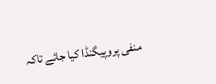منفی پروپیگنڈا کیا جائے تاکہ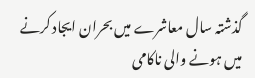گذشتہ سال معاشرے میں بحران ایجاد کرنے میں ہونے والی ناکامی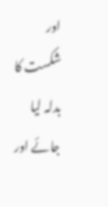اور شکست کا بدلہ لیا جائے اور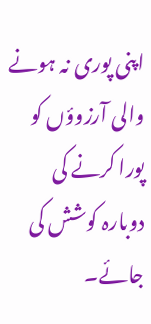اپنی پوری نہ ہونے والی آرزوؤں کو پورا کرنے کی دوبارہ کوشش کی جائے۔